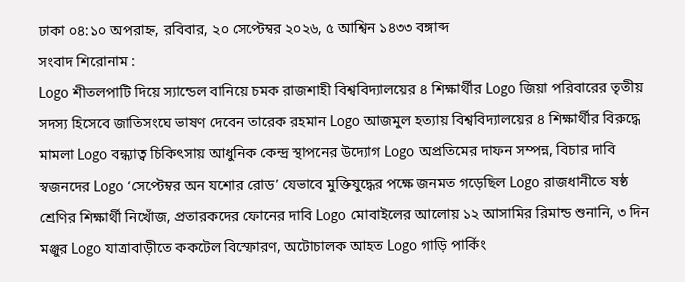ঢাকা ০৪:১০ অপরাহ্ন, রবিবার, ২০ সেপ্টেম্বর ২০২৬, ৫ আশ্বিন ১৪৩৩ বঙ্গাব্দ
সংবাদ শিরোনাম :
Logo শীতলপাটি দিয়ে স্যান্ডেল বানিয়ে চমক রাজশাহী বিশ্ববিদ্যালয়ের ৪ শিক্ষার্থীর Logo জিয়া পরিবারের তৃতীয় সদস্য হিসেবে জাতিসংঘে ভাষণ দেবেন তারেক রহমান Logo আজমুল হত্যায় বিশ্ববিদ্যালয়ের ৪ শিক্ষার্থীর বিরুদ্ধে মামলা Logo বন্ধ্যাত্ব চিকিৎসায় আধুনিক কেন্দ্র স্থাপনের উদ্যোগ Logo অপ্রতিমের দাফন সম্পন্ন, বিচার দাবি স্বজনদের Logo ‘সেপ্টেম্বর অন যশোর রোড’ যেভাবে মুক্তিযুদ্ধের পক্ষে জনমত গড়েছিল Logo রাজধানীতে ষষ্ঠ শ্রেণির শিক্ষার্থী নিখোঁজ, প্রতারকদের ফোনের দাবি Logo মোবাইলের আলোয় ১২ আসামির রিমান্ড শুনানি, ৩ দিন মঞ্জুর Logo যাত্রাবাড়ীতে ককটেল বিস্ফোরণ, অটোচালক আহত Logo গাড়ি পার্কিং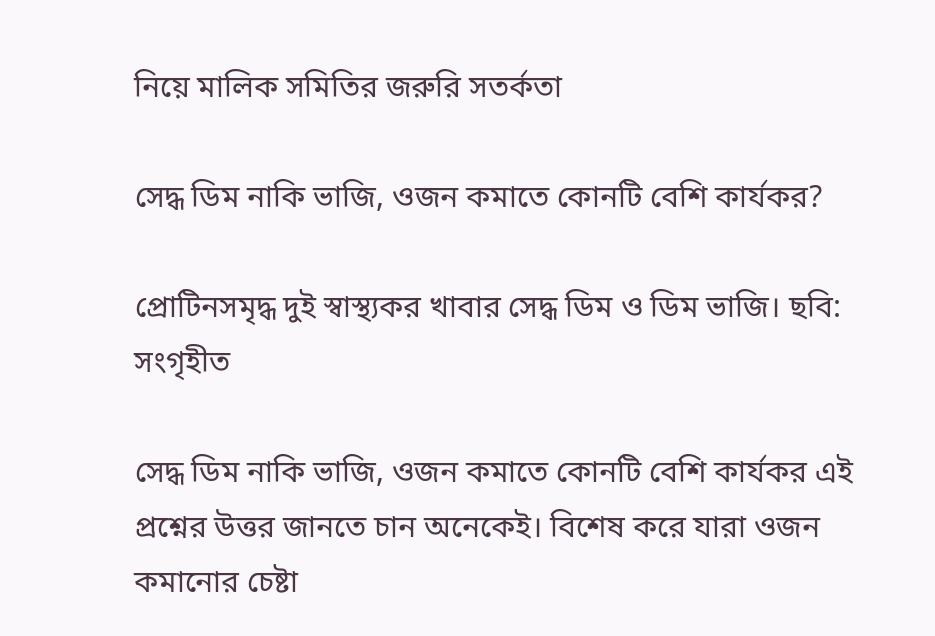নিয়ে মালিক সমিতির জরুরি সতর্কতা

সেদ্ধ ডিম নাকি ভাজি, ওজন কমাতে কোনটি বেশি কার্যকর?

প্রোটিনসমৃদ্ধ দুই স্বাস্থ্যকর খাবার সেদ্ধ ডিম ও ডিম ভাজি। ছবি: সংগৃহীত

সেদ্ধ ডিম নাকি ভাজি, ওজন কমাতে কোনটি বেশি কার্যকর এই প্রশ্নের উত্তর জানতে চান অনেকেই। বিশেষ করে যারা ওজন কমানোর চেষ্টা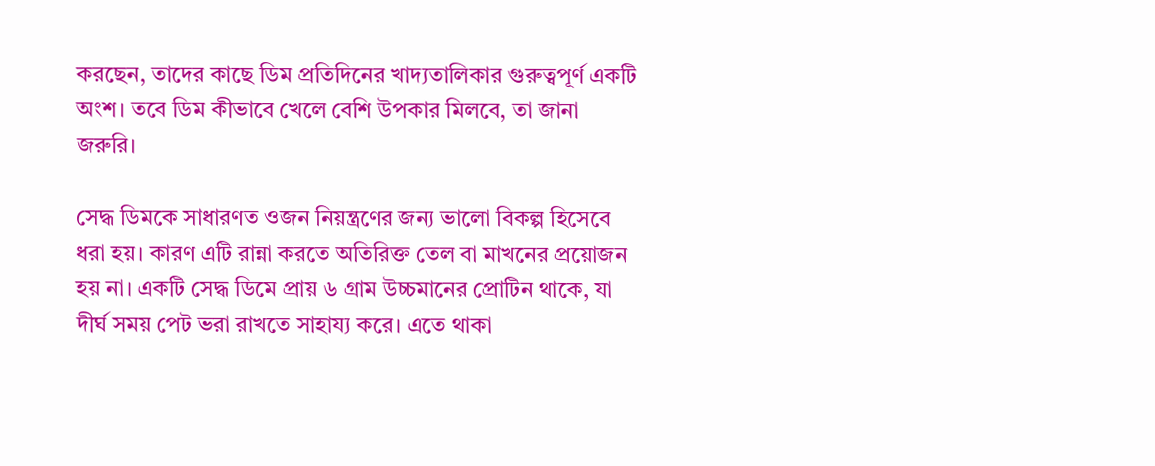করছেন, তাদের কাছে ডিম প্রতিদিনের খাদ্যতালিকার গুরুত্বপূর্ণ একটি অংশ। তবে ডিম কীভাবে খেলে বেশি উপকার মিলবে, তা জানা জরুরি।

সেদ্ধ ডিমকে সাধারণত ওজন নিয়ন্ত্রণের জন্য ভালো বিকল্প হিসেবে ধরা হয়। কারণ এটি রান্না করতে অতিরিক্ত তেল বা মাখনের প্রয়োজন হয় না। একটি সেদ্ধ ডিমে প্রায় ৬ গ্রাম উচ্চমানের প্রোটিন থাকে, যা দীর্ঘ সময় পেট ভরা রাখতে সাহায্য করে। এতে থাকা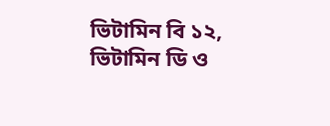ভিটামিন বি ১২, ভিটামিন ডি ও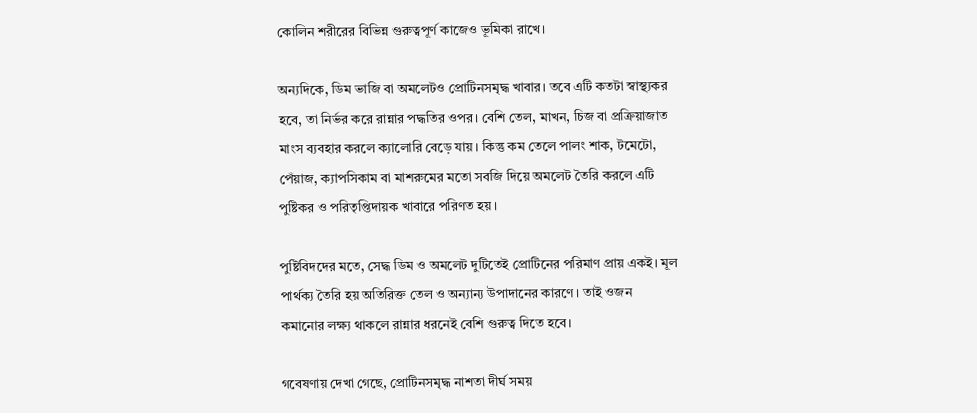কোলিন শরীরের বিভিন্ন গুরুত্বপূর্ণ কাজেও ভূমিকা রাখে।

অন্যদিকে, ডিম ভাজি বা অমলেটও প্রোটিনসমৃদ্ধ খাবার। তবে এটি কতটা স্বাস্থ্যকর হবে, তা নির্ভর করে রান্নার পদ্ধতির ওপর। বেশি তেল, মাখন, চিজ বা প্রক্রিয়াজাত মাংস ব্যবহার করলে ক্যালোরি বেড়ে যায়। কিন্তু কম তেলে পালং শাক, টমেটো, পেঁয়াজ, ক্যাপসিকাম বা মাশরুমের মতো সবজি দিয়ে অমলেট তৈরি করলে এটি পুষ্টিকর ও পরিতৃপ্তিদায়ক খাবারে পরিণত হয়।

পুষ্টিবিদদের মতে, সেদ্ধ ডিম ও অমলেট দুটিতেই প্রোটিনের পরিমাণ প্রায় একই। মূল পার্থক্য তৈরি হয় অতিরিক্ত তেল ও অন্যান্য উপাদানের কারণে। তাই ওজন কমানোর লক্ষ্য থাকলে রান্নার ধরনেই বেশি গুরুত্ব দিতে হবে।

গবেষণায় দেখা গেছে, প্রোটিনসমৃদ্ধ নাশতা দীর্ঘ সময়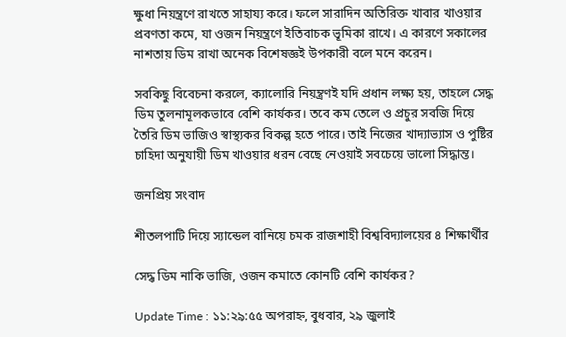ক্ষুধা নিয়ন্ত্রণে রাখতে সাহায্য করে। ফলে সারাদিন অতিরিক্ত খাবার খাওয়ার প্রবণতা কমে, যা ওজন নিয়ন্ত্রণে ইতিবাচক ভূমিকা রাখে। এ কারণে সকালের নাশতায় ডিম রাখা অনেক বিশেষজ্ঞই উপকারী বলে মনে করেন।

সবকিছু বিবেচনা করলে, ক্যালোরি নিয়ন্ত্রণই যদি প্রধান লক্ষ্য হয়, তাহলে সেদ্ধ ডিম তুলনামূলকভাবে বেশি কার্যকর। তবে কম তেলে ও প্রচুর সবজি দিয়ে তৈরি ডিম ভাজিও স্বাস্থ্যকর বিকল্প হতে পারে। তাই নিজের খাদ্যাভ্যাস ও পুষ্টির চাহিদা অনুযায়ী ডিম খাওয়ার ধরন বেছে নেওয়াই সবচেয়ে ভালো সিদ্ধান্ত।

জনপ্রিয় সংবাদ

শীতলপাটি দিয়ে স্যান্ডেল বানিয়ে চমক রাজশাহী বিশ্ববিদ্যালয়ের ৪ শিক্ষার্থীর

সেদ্ধ ডিম নাকি ভাজি, ওজন কমাতে কোনটি বেশি কার্যকর?

Update Time : ১১:২৯:৫৫ অপরাহ্ন, বুধবার, ২৯ জুলাই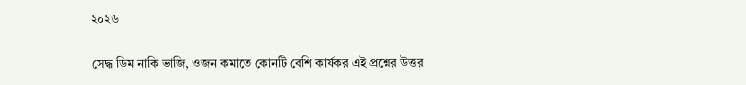২০২৬

সেদ্ধ ডিম নাকি ভাজি, ওজন কমাতে কোনটি বেশি কার্যকর এই প্রশ্নের উত্তর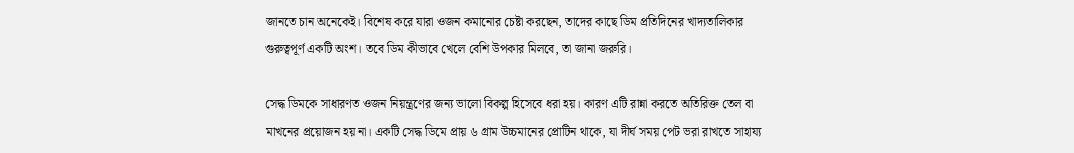জানতে চান অনেকেই। বিশেষ করে যারা ওজন কমানোর চেষ্টা করছেন, তাদের কাছে ডিম প্রতিদিনের খাদ্যতালিকার গুরুত্বপূর্ণ একটি অংশ। তবে ডিম কীভাবে খেলে বেশি উপকার মিলবে, তা জানা জরুরি।

সেদ্ধ ডিমকে সাধারণত ওজন নিয়ন্ত্রণের জন্য ভালো বিকল্প হিসেবে ধরা হয়। কারণ এটি রান্না করতে অতিরিক্ত তেল বা মাখনের প্রয়োজন হয় না। একটি সেদ্ধ ডিমে প্রায় ৬ গ্রাম উচ্চমানের প্রোটিন থাকে, যা দীর্ঘ সময় পেট ভরা রাখতে সাহায্য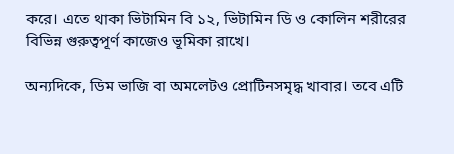করে। এতে থাকা ভিটামিন বি ১২, ভিটামিন ডি ও কোলিন শরীরের বিভিন্ন গুরুত্বপূর্ণ কাজেও ভূমিকা রাখে।

অন্যদিকে, ডিম ভাজি বা অমলেটও প্রোটিনসমৃদ্ধ খাবার। তবে এটি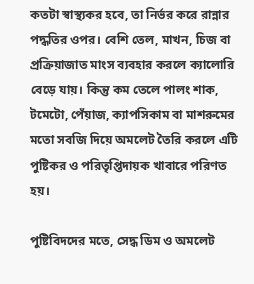কতটা স্বাস্থ্যকর হবে, তা নির্ভর করে রান্নার পদ্ধতির ওপর। বেশি তেল, মাখন, চিজ বা প্রক্রিয়াজাত মাংস ব্যবহার করলে ক্যালোরি বেড়ে যায়। কিন্তু কম তেলে পালং শাক, টমেটো, পেঁয়াজ, ক্যাপসিকাম বা মাশরুমের মতো সবজি দিয়ে অমলেট তৈরি করলে এটি পুষ্টিকর ও পরিতৃপ্তিদায়ক খাবারে পরিণত হয়।

পুষ্টিবিদদের মতে, সেদ্ধ ডিম ও অমলেট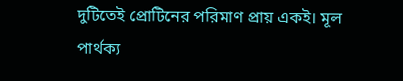দুটিতেই প্রোটিনের পরিমাণ প্রায় একই। মূল পার্থক্য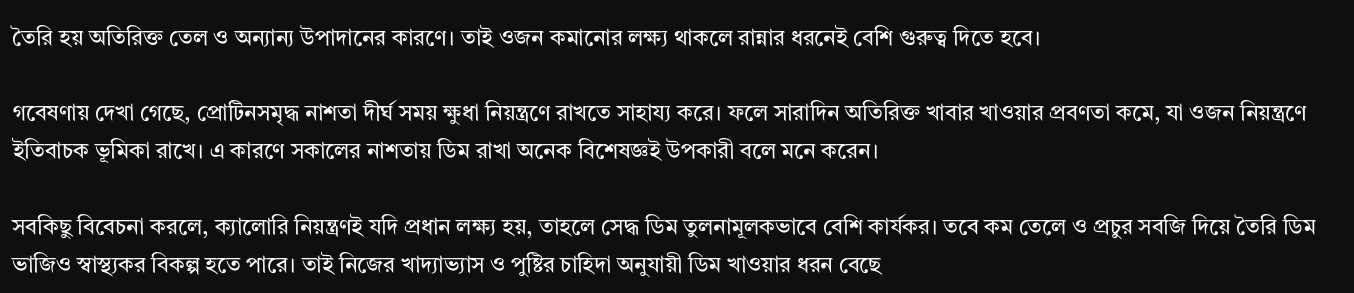তৈরি হয় অতিরিক্ত তেল ও অন্যান্য উপাদানের কারণে। তাই ওজন কমানোর লক্ষ্য থাকলে রান্নার ধরনেই বেশি গুরুত্ব দিতে হবে।

গবেষণায় দেখা গেছে, প্রোটিনসমৃদ্ধ নাশতা দীর্ঘ সময় ক্ষুধা নিয়ন্ত্রণে রাখতে সাহায্য করে। ফলে সারাদিন অতিরিক্ত খাবার খাওয়ার প্রবণতা কমে, যা ওজন নিয়ন্ত্রণে ইতিবাচক ভূমিকা রাখে। এ কারণে সকালের নাশতায় ডিম রাখা অনেক বিশেষজ্ঞই উপকারী বলে মনে করেন।

সবকিছু বিবেচনা করলে, ক্যালোরি নিয়ন্ত্রণই যদি প্রধান লক্ষ্য হয়, তাহলে সেদ্ধ ডিম তুলনামূলকভাবে বেশি কার্যকর। তবে কম তেলে ও প্রচুর সবজি দিয়ে তৈরি ডিম ভাজিও স্বাস্থ্যকর বিকল্প হতে পারে। তাই নিজের খাদ্যাভ্যাস ও পুষ্টির চাহিদা অনুযায়ী ডিম খাওয়ার ধরন বেছে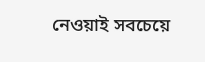নেওয়াই সবচেয়ে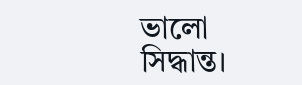ভালো সিদ্ধান্ত।